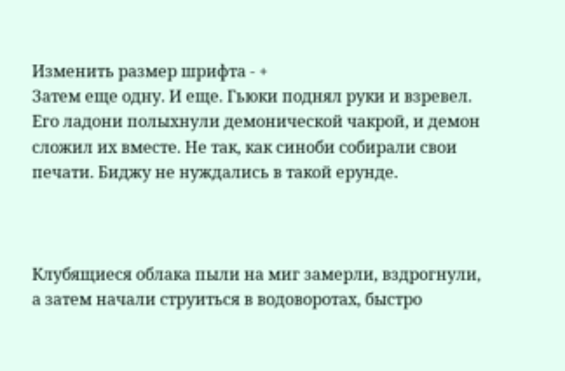Изменить размер шрифта - +
Затем еще одну. И еще. Гьюки поднял руки и взревел. Его ладони полыхнули демонической чакрой, и демон сложил их вместе. Не так, как синоби собирали свои печати. Биджу не нуждались в такой ерунде.



Клубящиеся облака пыли на миг замерли, вздрогнули, а затем начали струиться в водоворотах, быстро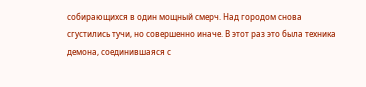собирающихся в один мощный смерч. Над городом снова сгустились тучи, но совершенно иначе. В этот раз это была техника демона, соединившаяся с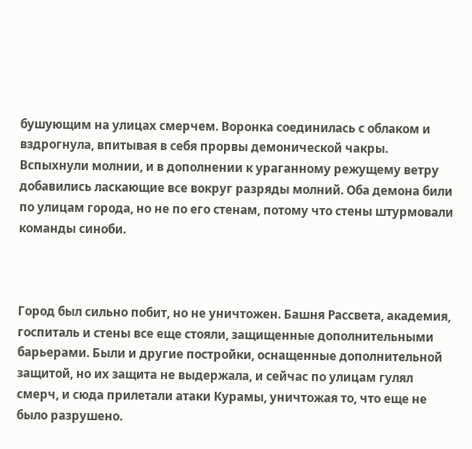бушующим на улицах смерчем. Воронка соединилась с облаком и вздрогнула, впитывая в себя прорвы демонической чакры. Вспыхнули молнии, и в дополнении к ураганному режущему ветру добавились ласкающие все вокруг разряды молний. Оба демона били по улицам города, но не по его стенам, потому что стены штурмовали команды синоби.



Город был сильно побит, но не уничтожен. Башня Рассвета, академия, госпиталь и стены все еще стояли, защищенные дополнительными барьерами. Были и другие постройки, оснащенные дополнительной защитой, но их защита не выдержала, и сейчас по улицам гулял смерч, и сюда прилетали атаки Курамы, уничтожая то, что еще не было разрушено.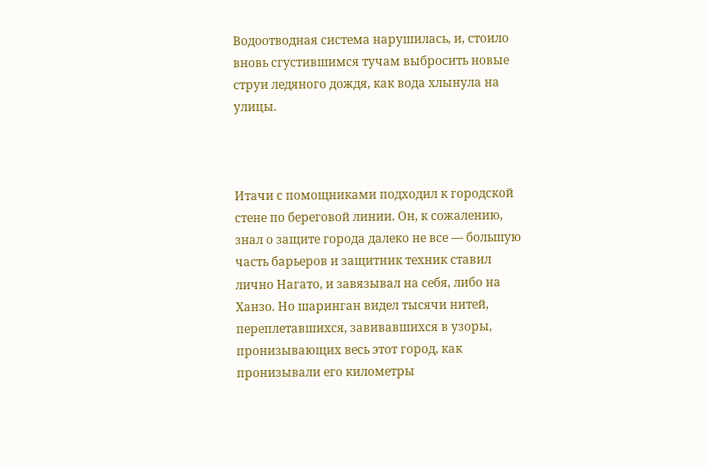Водоотводная система нарушилась, и, стоило вновь сгустившимся тучам выбросить новые струи ледяного дождя, как вода хлынула на улицы.



Итачи с помощниками подходил к городской стене по береговой линии. Он, к сожалению, знал о защите города далеко не все — большую часть барьеров и защитник техник ставил лично Нагато, и завязывал на себя, либо на Ханзо. Но шаринган видел тысячи нитей, переплетавшихся, завивавшихся в узоры, пронизывающих весь этот город, как пронизывали его километры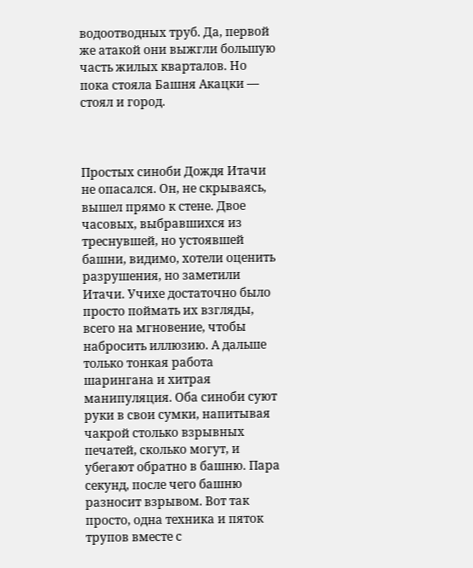водоотводных труб. Да, первой же атакой они выжгли большую часть жилых кварталов. Но пока стояла Башня Акацки — стоял и город.



Простых синоби Дождя Итачи не опасался. Он, не скрываясь, вышел прямо к стене. Двое часовых, выбравшихся из треснувшей, но устоявшей башни, видимо, хотели оценить разрушения, но заметили Итачи. Учихе достаточно было просто поймать их взгляды, всего на мгновение, чтобы набросить иллюзию. А дальше только тонкая работа шарингана и хитрая манипуляция. Оба синоби суют руки в свои сумки, напитывая чакрой столько взрывных печатей, сколько могут, и убегают обратно в башню. Пара секунд, после чего башню разносит взрывом. Вот так просто, одна техника и пяток трупов вместе с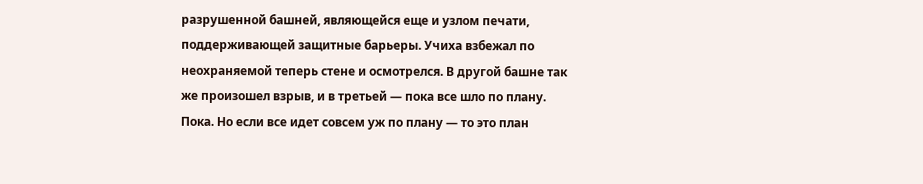разрушенной башней, являющейся еще и узлом печати, поддерживающей защитные барьеры. Учиха взбежал по неохраняемой теперь стене и осмотрелся. В другой башне так же произошел взрыв, и в третьей — пока все шло по плану. Пока. Но если все идет совсем уж по плану — то это план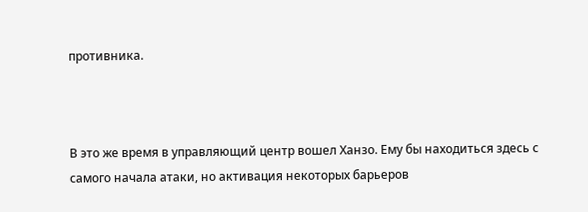противника.



В это же время в управляющий центр вошел Ханзо. Ему бы находиться здесь с самого начала атаки, но активация некоторых барьеров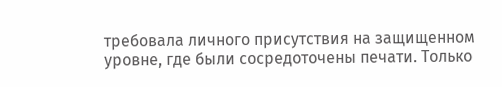требовала личного присутствия на защищенном уровне, где были сосредоточены печати. Только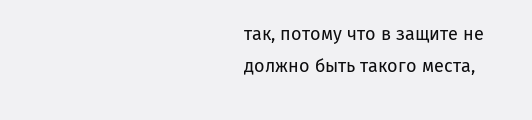так, потому что в защите не должно быть такого места,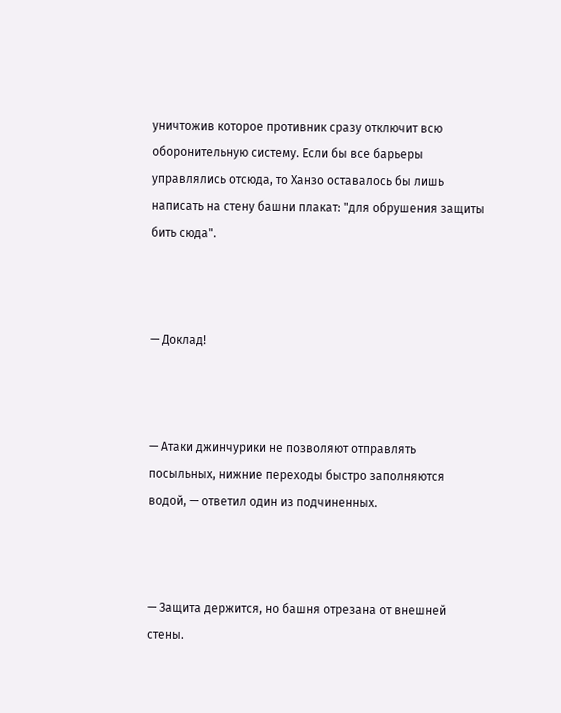уничтожив которое противник сразу отключит всю оборонительную систему. Если бы все барьеры управлялись отсюда, то Ханзо оставалось бы лишь написать на стену башни плакат: "для обрушения защиты бить сюда".



— Доклад!



— Атаки джинчурики не позволяют отправлять посыльных, нижние переходы быстро заполняются водой, — ответил один из подчиненных.



— Защита держится, но башня отрезана от внешней стены.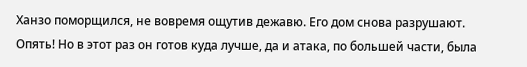Ханзо поморщился, не вовремя ощутив дежавю. Его дом снова разрушают. Опять! Но в этот раз он готов куда лучше, да и атака, по большей части, была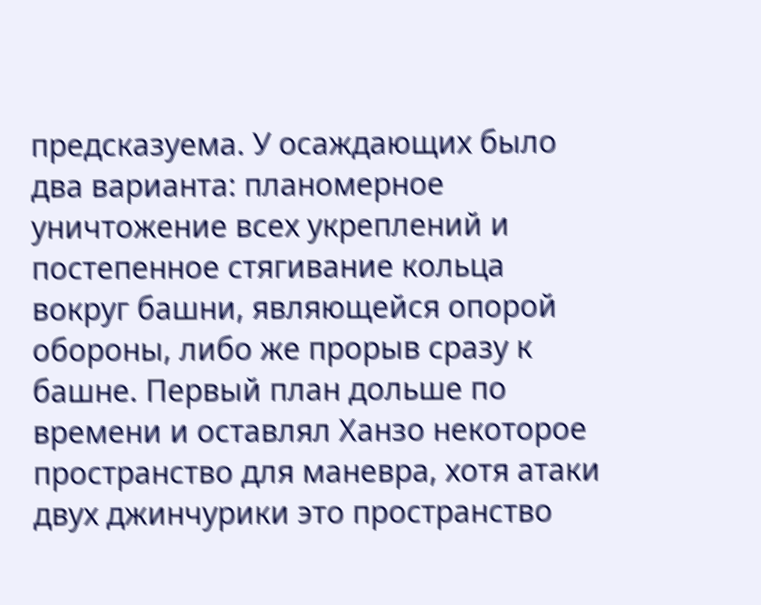предсказуема. У осаждающих было два варианта: планомерное уничтожение всех укреплений и постепенное стягивание кольца вокруг башни, являющейся опорой обороны, либо же прорыв сразу к башне. Первый план дольше по времени и оставлял Ханзо некоторое пространство для маневра, хотя атаки двух джинчурики это пространство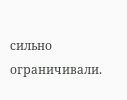сильно ограничивали.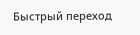Быстрый переход